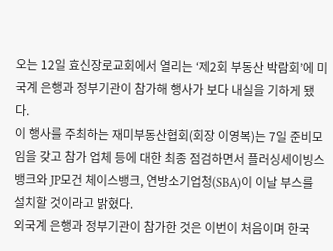오는 12일 효신장로교회에서 열리는 ‘제2회 부동산 박람회’에 미국계 은행과 정부기관이 참가해 행사가 보다 내실을 기하게 됐다.
이 행사를 주최하는 재미부동산협회(회장 이영복)는 7일 준비모임을 갖고 참가 업체 등에 대한 최종 점검하면서 플러싱세이빙스뱅크와 JP모건 체이스뱅크, 연방소기업청(SBA)이 이날 부스를 설치할 것이라고 밝혔다.
외국계 은행과 정부기관이 참가한 것은 이번이 처음이며 한국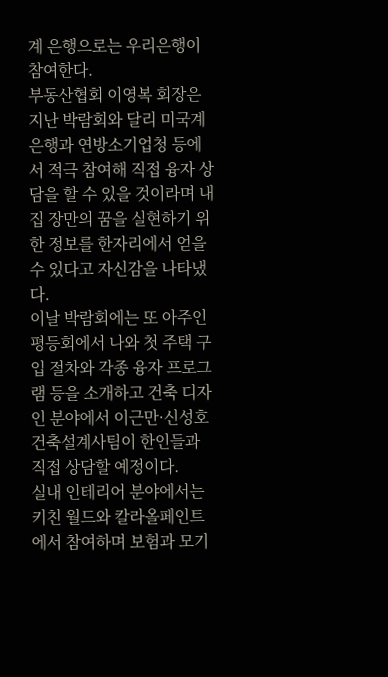계 은행으로는 우리은행이 참여한다.
부동산협회 이영복 회장은 지난 박람회와 달리 미국계 은행과 연방소기업청 등에서 적극 참여해 직접 융자 상담을 할 수 있을 것이라며 내집 장만의 꿈을 실현하기 위한 정보를 한자리에서 얻을 수 있다고 자신감을 나타냈다.
이날 박람회에는 또 아주인평등회에서 나와 첫 주택 구입 절차와 각종 융자 프로그램 등을 소개하고 건축 디자인 분야에서 이근만·신성호 건축설계사팀이 한인들과 직접 상담할 예정이다.
실내 인테리어 분야에서는 키친 월드와 칼라올페인트에서 참여하며 보험과 모기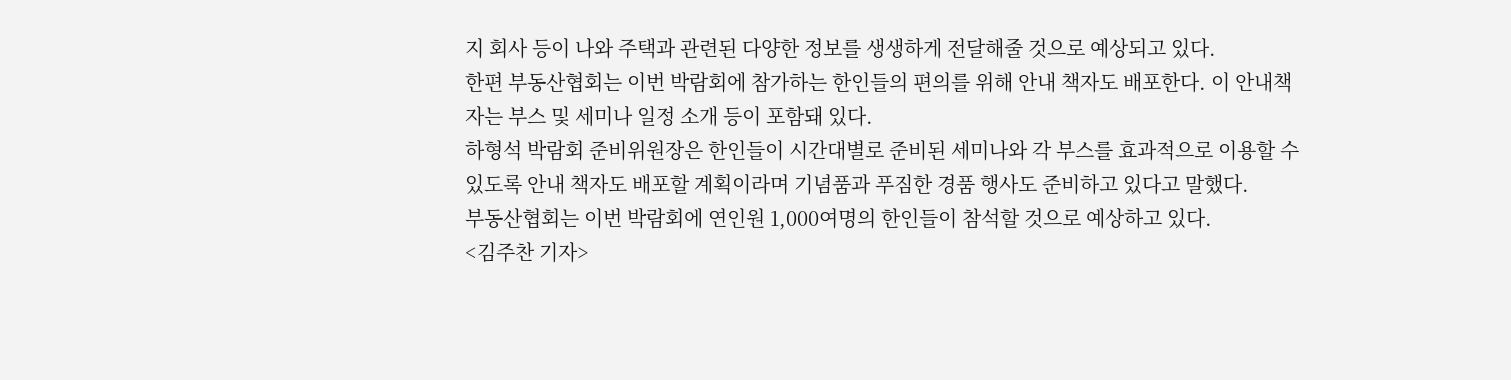지 회사 등이 나와 주택과 관련된 다양한 정보를 생생하게 전달해줄 것으로 예상되고 있다.
한편 부동산협회는 이번 박람회에 참가하는 한인들의 편의를 위해 안내 책자도 배포한다. 이 안내책자는 부스 및 세미나 일정 소개 등이 포함돼 있다.
하형석 박람회 준비위원장은 한인들이 시간대별로 준비된 세미나와 각 부스를 효과적으로 이용할 수 있도록 안내 책자도 배포할 계획이라며 기념품과 푸짐한 경품 행사도 준비하고 있다고 말했다.
부동산협회는 이번 박람회에 연인원 1,000여명의 한인들이 참석할 것으로 예상하고 있다.
<김주찬 기자>